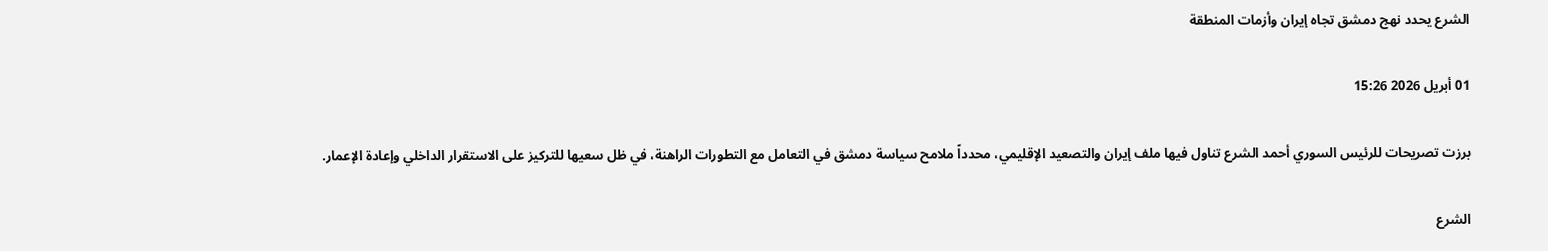الشرع يحدد نهج دمشق تجاه إيران وأزمات المنطقة

01 أبريل 2026 15:26

برزت تصريحات للرئيس السوري أحمد الشرع تناول فيها ملف إيران والتصعيد الإقليمي، محدداً ملامح سياسة دمشق في التعامل مع التطورات الراهنة، في ظل سعيها للتركيز على الاستقرار الداخلي وإعادة الإعمار.

الشرع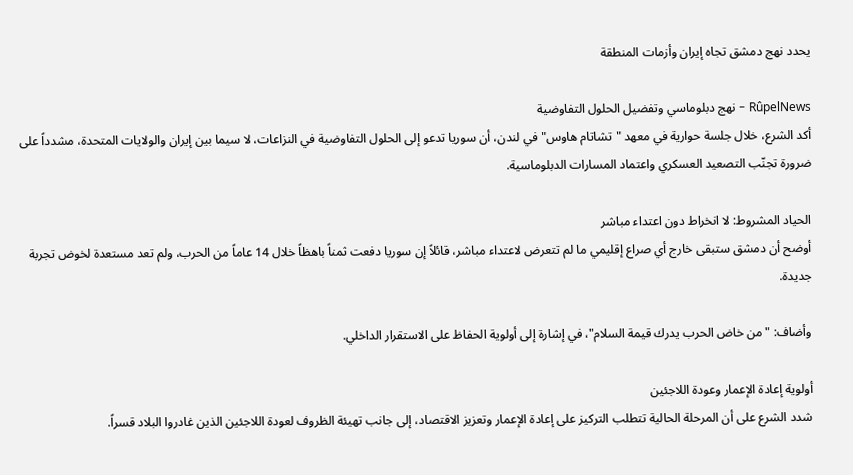يحدد نهج دمشق تجاه إيران وأزمات المنطقة

RûpelNews - نهج دبلوماسي وتفضيل الحلول التفاوضية
أكد الشرع، خلال جلسة حوارية في معهد "تشاتام هاوس" في لندن، أن سوريا تدعو إلى الحلول التفاوضية في النزاعات، لا سيما بين إيران والولايات المتحدة، مشدداً على ضرورة تجنّب التصعيد العسكري واعتماد المسارات الدبلوماسية.

الحياد المشروط: لا انخراط دون اعتداء مباشر
أوضح أن دمشق ستبقى خارج أي صراع إقليمي ما لم تتعرض لاعتداء مباشر، قائلاً إن سوريا دفعت ثمناً باهظاً خلال 14 عاماً من الحرب، ولم تعد مستعدة لخوض تجربة جديدة.

وأضاف: "من خاض الحرب يدرك قيمة السلام"، في إشارة إلى أولوية الحفاظ على الاستقرار الداخلي.

أولوية إعادة الإعمار وعودة اللاجئين
شدد الشرع على أن المرحلة الحالية تتطلب التركيز على إعادة الإعمار وتعزيز الاقتصاد، إلى جانب تهيئة الظروف لعودة اللاجئين الذين غادروا البلاد قسراً.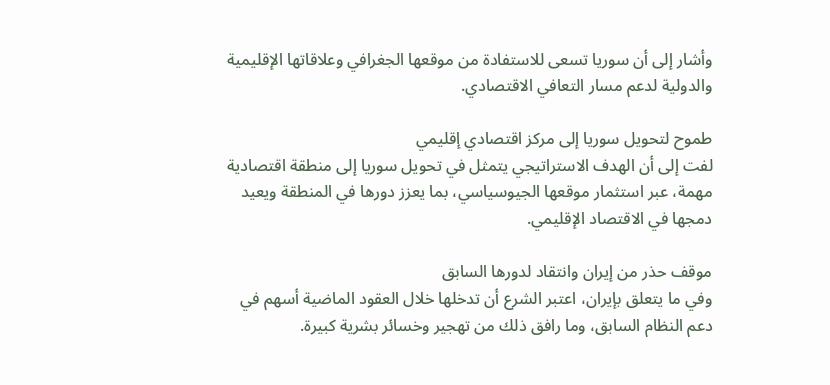وأشار إلى أن سوريا تسعى للاستفادة من موقعها الجغرافي وعلاقاتها الإقليمية والدولية لدعم مسار التعافي الاقتصادي.

طموح لتحويل سوريا إلى مركز اقتصادي إقليمي
لفت إلى أن الهدف الاستراتيجي يتمثل في تحويل سوريا إلى منطقة اقتصادية مهمة، عبر استثمار موقعها الجيوسياسي، بما يعزز دورها في المنطقة ويعيد دمجها في الاقتصاد الإقليمي.

موقف حذر من إيران وانتقاد لدورها السابق
وفي ما يتعلق بإيران، اعتبر الشرع أن تدخلها خلال العقود الماضية أسهم في دعم النظام السابق، وما رافق ذلك من تهجير وخسائر بشرية كبيرة.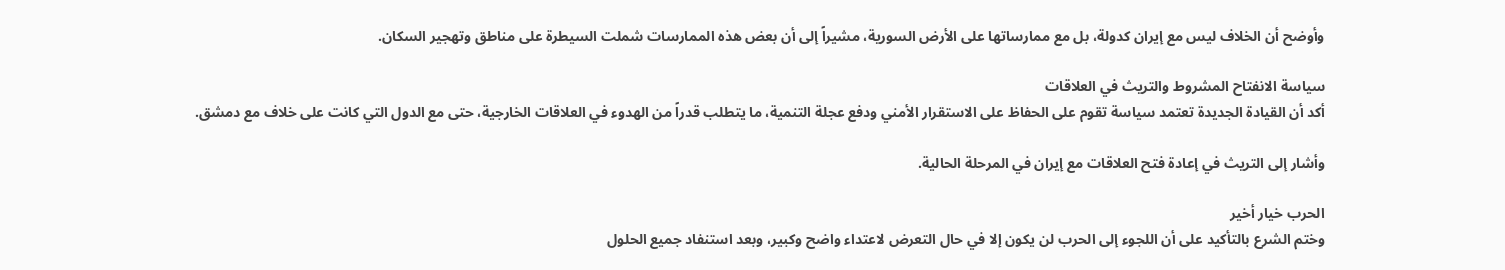وأوضح أن الخلاف ليس مع إيران كدولة، بل مع ممارساتها على الأرض السورية، مشيراً إلى أن بعض هذه الممارسات شملت السيطرة على مناطق وتهجير السكان.

سياسة الانفتاح المشروط والتريث في العلاقات
أكد أن القيادة الجديدة تعتمد سياسة تقوم على الحفاظ على الاستقرار الأمني ودفع عجلة التنمية، ما يتطلب قدراً من الهدوء في العلاقات الخارجية، حتى مع الدول التي كانت على خلاف مع دمشق.

وأشار إلى التريث في إعادة فتح العلاقات مع إيران في المرحلة الحالية.

الحرب خيار أخير
وختم الشرع بالتأكيد على أن اللجوء إلى الحرب لن يكون إلا في حال التعرض لاعتداء واضح وكبير، وبعد استنفاد جميع الحلول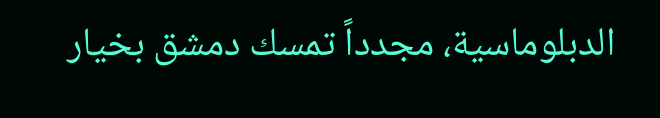الدبلوماسية، مجدداً تمسك دمشق بخيار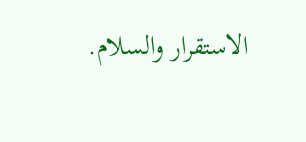الاستقرار والسلام.